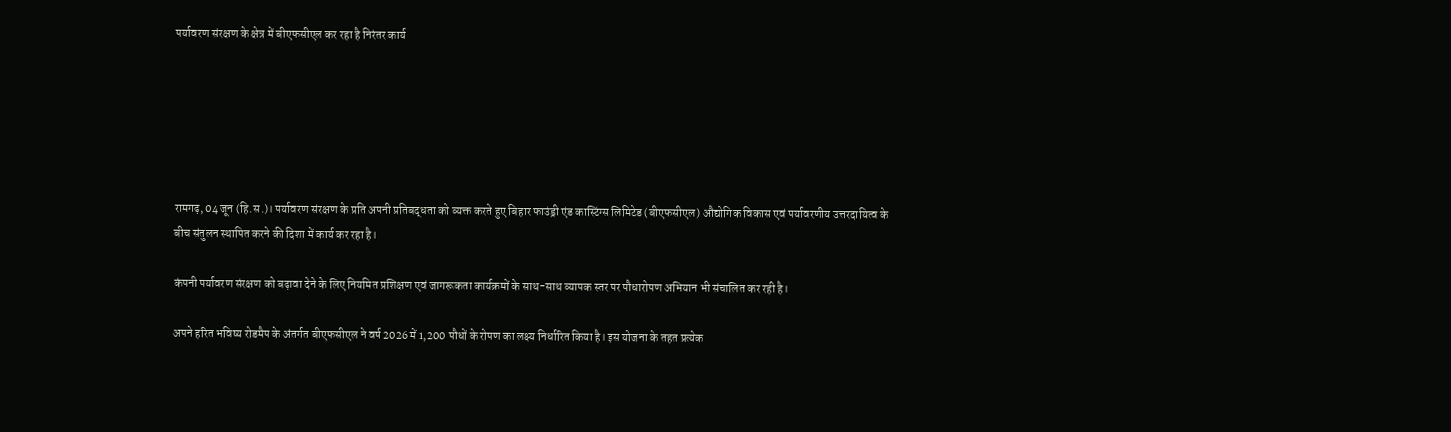पर्यावरण संरक्षण के क्षेत्र में बीएफसीएल कर रहा है निरंतर कार्य






रामगढ़, 04 जून (हि.स.)। पर्यावरण संरक्षण के प्रति अपनी प्रतिबद्धता को व्यक्त करते हुए बिहार फाउंड्री एंड कास्टिंग्स लिमिटेड (बीएफसीएल) औद्योगिक विकास एवं पर्यावरणीय उत्तरदायित्व के बीच संतुलन स्थापित करने की दिशा में कार्य कर रहा है।

कंपनी पर्यावरण संरक्षण को बढ़ावा देने के लिए नियमित प्रशिक्षण एवं जागरूकता कार्यक्रमों के साथ-साथ व्यापक स्तर पर पौधारोपण अभियान भी संचालित कर रही है।

अपने हरित भविष्य रोडमैप के अंतर्गत बीएफसीएल ने वर्ष 2026 में 1,200 पौधों के रोपण का लक्ष्य निर्धारित किया है। इस योजना के तहत प्रत्येक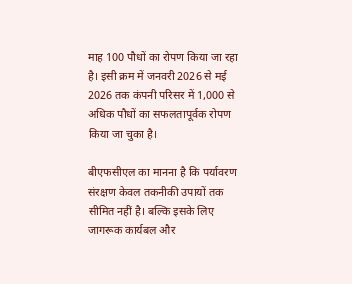माह 100 पौधों का रोपण किया जा रहा है। इसी क्रम में जनवरी 2026 से मई 2026 तक कंपनी परिसर में 1,000 से अधिक पौधों का सफलतापूर्वक रोपण किया जा चुका है।

बीएफसीएल का मानना है कि पर्यावरण संरक्षण केवल तकनीकी उपायों तक सीमित नहीं है। बल्कि इसके लिए जागरूक कार्यबल और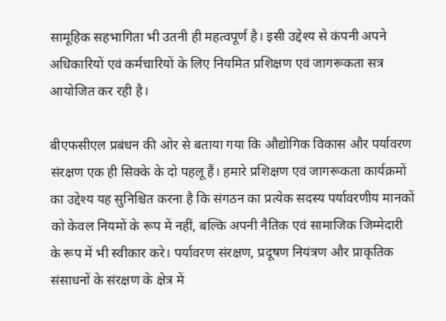सामूहिक सहभागिता भी उतनी ही महत्वपूर्ण है। इसी उद्देश्य से कंपनी अपने अधिकारियों एवं कर्मचारियों के लिए नियमित प्रशिक्षण एवं जागरूकता सत्र आयोजित कर रही है।

बीएफसीएल प्रबंधन की ओर से बताया गया कि औद्योगिक विकास और पर्यावरण संरक्षण एक ही सिक्के के दो पहलू हैं। हमारे प्रशिक्षण एवं जागरूकता कार्यक्रमों का उद्देश्य यह सुनिश्चित करना है कि संगठन का प्रत्येक सदस्य पर्यावरणीय मानकों को केवल नियमों के रूप में नहीं, बल्कि अपनी नैतिक एवं सामाजिक जिम्मेदारी के रूप में भी स्वीकार करे। पर्यावरण संरक्षण, प्रदूषण नियंत्रण और प्राकृतिक संसाधनों के संरक्षण के क्षेत्र में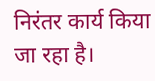निरंतर कार्य किया जा रहा है।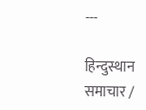---

हिन्दुस्थान समाचार /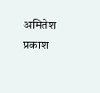अमितेश प्रकाश